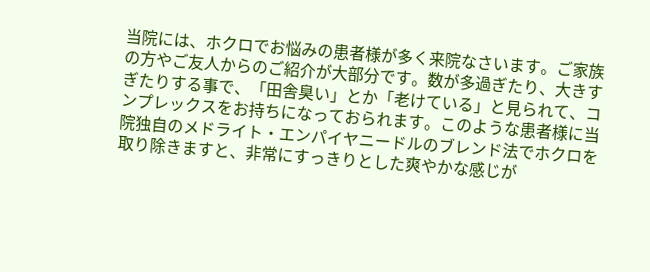当院には、ホクロでお悩みの患者様が多く来院なさいます。ご家族の方やご友人からのご紹介が大部分です。数が多過ぎたり、大きすぎたりする事で、「田舎臭い」とか「老けている」と見られて、コンプレックスをお持ちになっておられます。このような患者様に当院独自のメドライト・エンパイヤニードルのブレンド法でホクロを取り除きますと、非常にすっきりとした爽やかな感じが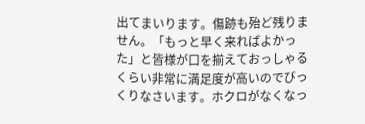出てまいります。傷跡も殆ど残りません。「もっと早く来ればよかった」と皆様が口を揃えておっしゃるくらい非常に満足度が高いのでびっくりなさいます。ホクロがなくなっ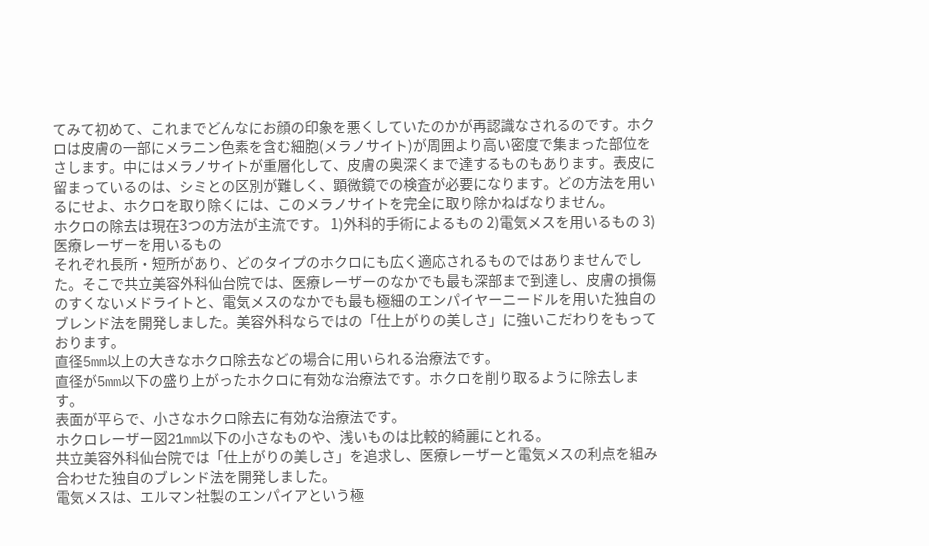てみて初めて、これまでどんなにお顔の印象を悪くしていたのかが再認識なされるのです。ホクロは皮膚の一部にメラニン色素を含む細胞(メラノサイト)が周囲より高い密度で集まった部位をさします。中にはメラノサイトが重層化して、皮膚の奥深くまで達するものもあります。表皮に留まっているのは、シミとの区別が難しく、顕微鏡での検査が必要になります。どの方法を用いるにせよ、ホクロを取り除くには、このメラノサイトを完全に取り除かねばなりません。
ホクロの除去は現在3つの方法が主流です。 1)外科的手術によるもの 2)電気メスを用いるもの 3)医療レーザーを用いるもの
それぞれ長所・短所があり、どのタイプのホクロにも広く適応されるものではありませんでした。そこで共立美容外科仙台院では、医療レーザーのなかでも最も深部まで到達し、皮膚の損傷のすくないメドライトと、電気メスのなかでも最も極細のエンパイヤーニードルを用いた独自のブレンド法を開発しました。美容外科ならではの「仕上がりの美しさ」に強いこだわりをもっております。
直径5mm以上の大きなホクロ除去などの場合に用いられる治療法です。
直径が5mm以下の盛り上がったホクロに有効な治療法です。ホクロを削り取るように除去します。
表面が平らで、小さなホクロ除去に有効な治療法です。
ホクロレーザー図21mm以下の小さなものや、浅いものは比較的綺麗にとれる。
共立美容外科仙台院では「仕上がりの美しさ」を追求し、医療レーザーと電気メスの利点を組み合わせた独自のブレンド法を開発しました。
電気メスは、エルマン社製のエンパイアという極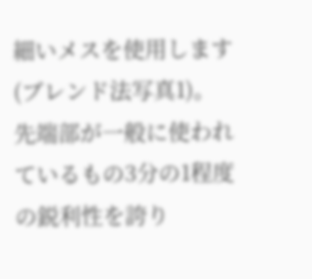細いメスを使用します(ブレンド法写真1)。先端部が一般に使われているもの3分の1程度の鋭利性を誇り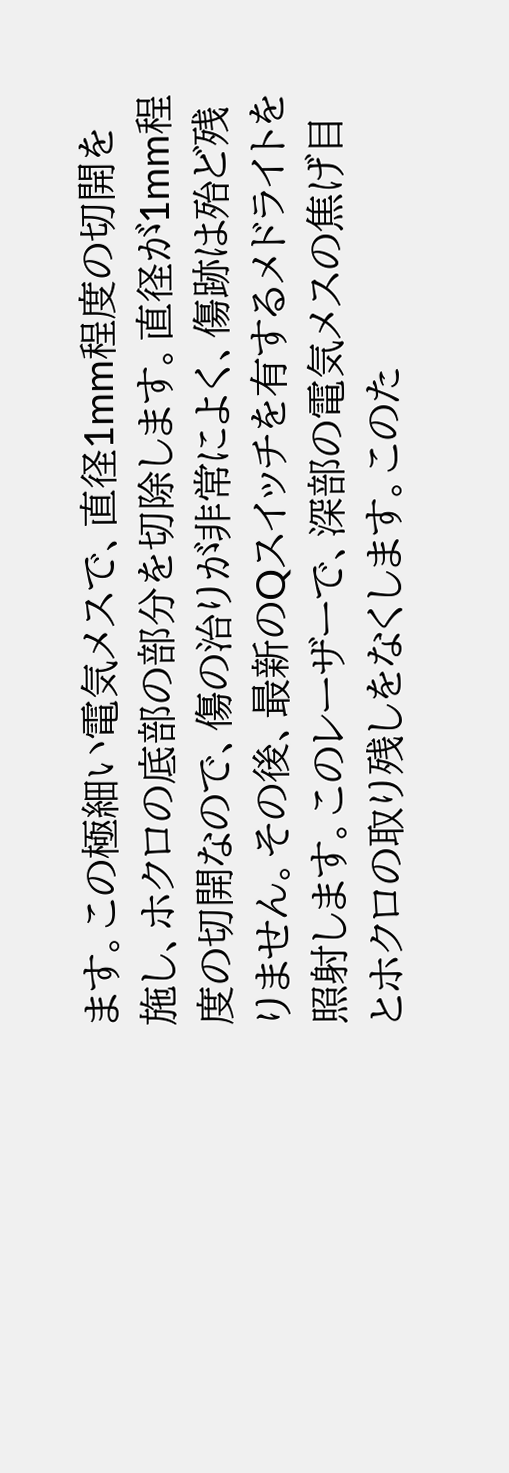ます。この極細い電気メスで、直径1mm程度の切開を施し、ホクロの底部の部分を切除します。直径が1mm程度の切開なので、傷の治りが非常によく、傷跡は殆ど残りません。その後、最新のQスイッチを有するメドライトを照射します。このレーザーで、深部の電気メスの焦げ目とホクロの取り残しをなくします。このた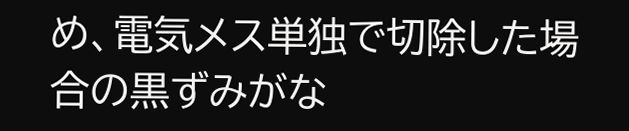め、電気メス単独で切除した場合の黒ずみがな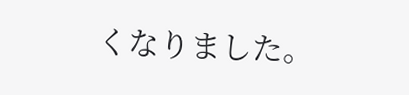くなりました。